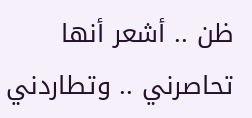ظن .. أشعر أنها تحاصرني .. وتطاردني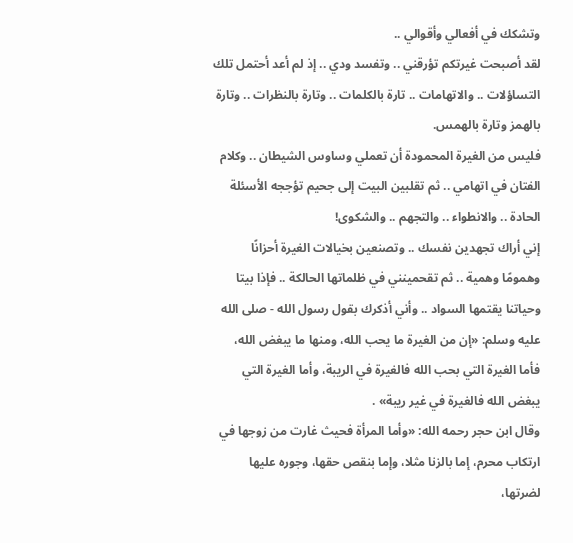وتشكك في أفعالي وأقوالي ..
لقد أصبحت غيرتكم تؤرقني .. وتفسد ودي .. إذ لم أعد أحتمل تلك التساؤلات .. والاتهامات .. تارة بالكلمات .. وتارة بالنظرات .. وتارة بالهمز وتارة بالهمس.
فليس من الغيرة المحمودة أن تعملي وساوس الشيطان .. وكلام الفتان في اتهامي .. ثم تقلبين البيت إلى جحيم تؤججه الأسئلة الحادة .. والانطواء .. والتجهم .. والشكوى!
إني أراك تجهدين نفسك .. وتصنعين بخيالات الغيرة أحزانًا وهمومًا وهمية .. ثم تقحمينني في ظلماتها الحالكة .. فإذا بيتا وحياتنا يقتمها السواد .. وأني أذكرك بقول رسول الله - صلى الله عليه وسلم: «إن من الغيرة ما يحب الله، ومنها ما يبغض الله، فأما الغيرة التي بحب الله فالغيرة في الريبة، وأما الغيرة التي يبغض الله فالغيرة في غير ريبة» .
وقال ابن حجر رحمه الله: «وأما المرأة فحيث غارت من زوجها في ارتكاب محرم، إما بالزنا مثلا، وإما بنقص حقها، وجوره عليها لضرتها،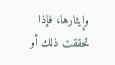وإيثارها، فإذا تحققت ذلك أو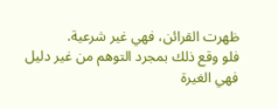ظهرت القرائن، فهي غير شرعية.
فلو وقع ذلك بمجرد التوهم من غير دليل فهي الغيرة